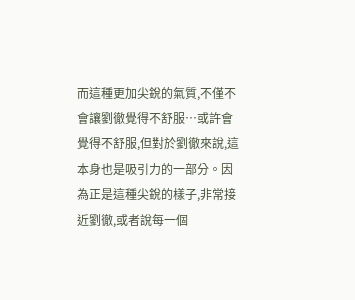而這種更加尖銳的氣質,不僅不會讓劉徹覺得不舒服…或許會覺得不舒服,但對於劉徹來說,這本身也是吸引力的一部分。因為正是這種尖銳的樣子,非常接近劉徹,或者說每一個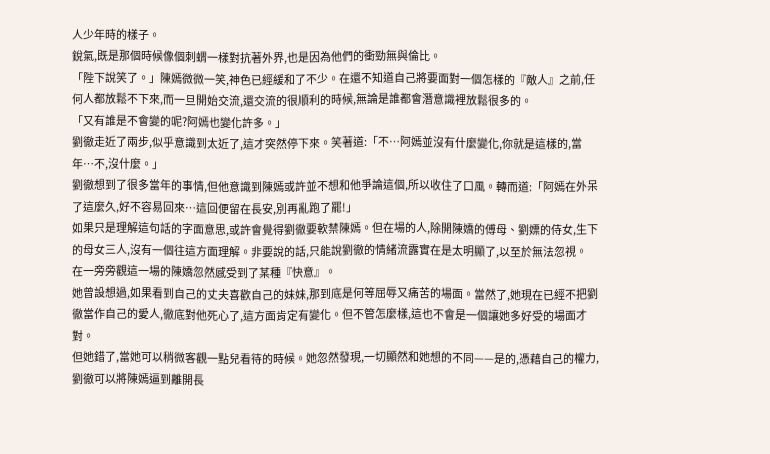人少年時的樣子。
銳氣,既是那個時候像個刺蝟一樣對抗著外界,也是因為他們的衝勁無與倫比。
「陛下說笑了。」陳嫣微微一笑,神色已經緩和了不少。在還不知道自己將要面對一個怎樣的『敵人』之前,任何人都放鬆不下來,而一旦開始交流,還交流的很順利的時候,無論是誰都會潛意識裡放鬆很多的。
「又有誰是不會變的呢?阿嫣也變化許多。」
劉徹走近了兩步,似乎意識到太近了,這才突然停下來。笑著道:「不…阿嫣並沒有什麼變化,你就是這樣的,當年…不,沒什麼。」
劉徹想到了很多當年的事情,但他意識到陳嫣或許並不想和他爭論這個,所以收住了口風。轉而道:「阿嫣在外呆了這麼久,好不容易回來…這回便留在長安,別再亂跑了罷!」
如果只是理解這句話的字面意思,或許會覺得劉徹要軟禁陳嫣。但在場的人,除開陳嬌的傅母、劉嫖的侍女,生下的母女三人,沒有一個往這方面理解。非要說的話,只能說劉徹的情緒流露實在是太明顯了,以至於無法忽視。
在一旁旁觀這一場的陳嬌忽然感受到了某種『快意』。
她曾設想過,如果看到自己的丈夫喜歡自己的妹妹,那到底是何等屈辱又痛苦的場面。當然了,她現在已經不把劉徹當作自己的愛人,徹底對他死心了,這方面肯定有變化。但不管怎麼樣,這也不會是一個讓她多好受的場面才對。
但她錯了,當她可以稍微客觀一點兒看待的時候。她忽然發現,一切顯然和她想的不同——是的,憑藉自己的權力,劉徹可以將陳嫣逼到離開長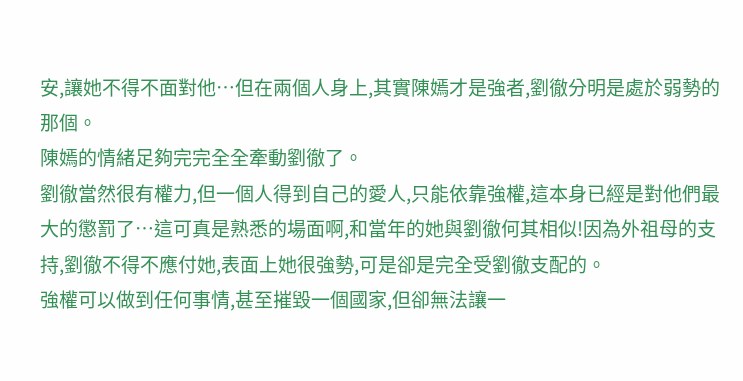安,讓她不得不面對他…但在兩個人身上,其實陳嫣才是強者,劉徹分明是處於弱勢的那個。
陳嫣的情緒足夠完完全全牽動劉徹了。
劉徹當然很有權力,但一個人得到自己的愛人,只能依靠強權,這本身已經是對他們最大的懲罰了…這可真是熟悉的場面啊,和當年的她與劉徹何其相似!因為外祖母的支持,劉徹不得不應付她,表面上她很強勢,可是卻是完全受劉徹支配的。
強權可以做到任何事情,甚至摧毀一個國家,但卻無法讓一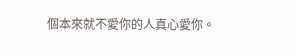個本來就不愛你的人真心愛你。